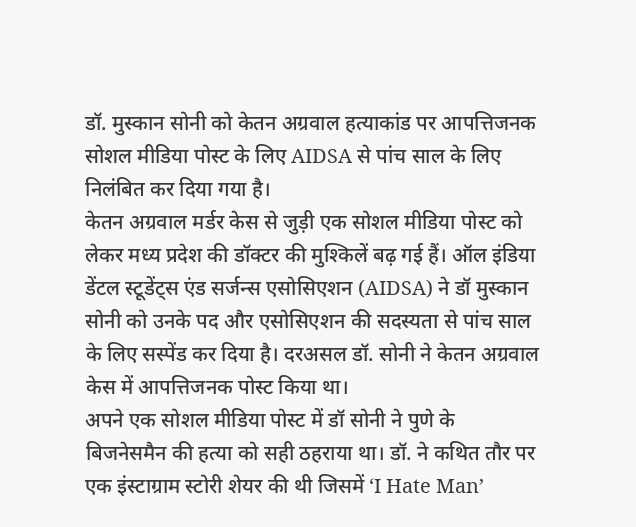डॉ. मुस्कान सोनी को केतन अग्रवाल हत्याकांड पर आपत्तिजनक सोशल मीडिया पोस्ट के लिए AIDSA से पांच साल के लिए निलंबित कर दिया गया है।
केतन अग्रवाल मर्डर केस से जुड़ी एक सोशल मीडिया पोस्ट को लेकर मध्य प्रदेश की डॉक्टर की मुश्किलें बढ़ गई हैं। ऑल इंडिया डेंटल स्टूडेंट्स एंड सर्जन्स एसोसिएशन (AIDSA) ने डॉ मुस्कान सोनी को उनके पद और एसोसिएशन की सदस्यता से पांच साल के लिए सस्पेंड कर दिया है। दरअसल डॉ. सोनी ने केतन अग्रवाल केस में आपत्तिजनक पोस्ट किया था।
अपने एक सोशल मीडिया पोस्ट में डॉ सोनी ने पुणे के बिजनेसमैन की हत्या को सही ठहराया था। डॉ. ने कथित तौर पर एक इंस्टाग्राम स्टोरी शेयर की थी जिसमें ‘I Hate Man’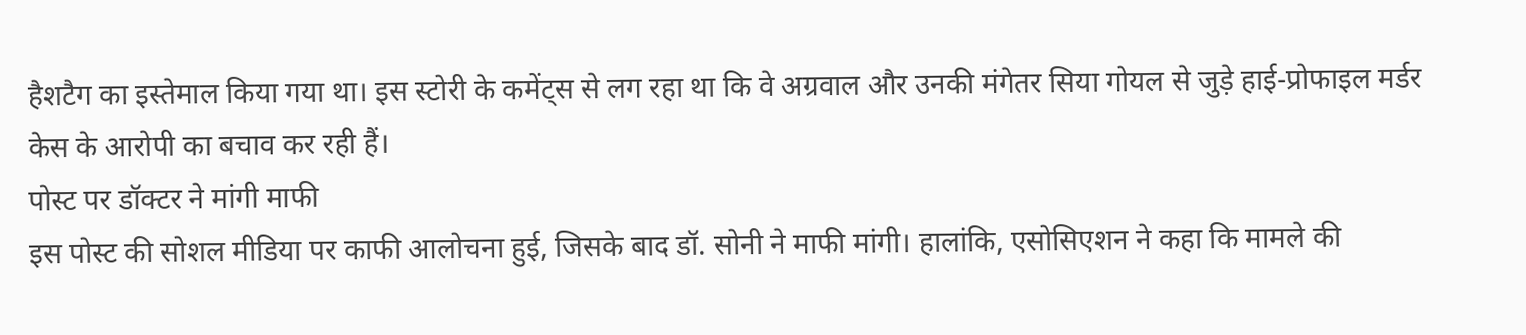हैशटैग का इस्तेमाल किया गया था। इस स्टोरी के कमेंट्स से लग रहा था कि वे अग्रवाल और उनकी मंगेतर सिया गोयल से जुड़े हाई-प्रोफाइल मर्डर केस के आरोपी का बचाव कर रही हैं।
पोस्ट पर डॉक्टर ने मांगी माफी
इस पोस्ट की सोशल मीडिया पर काफी आलोचना हुई, जिसके बाद डॉ. सोनी ने माफी मांगी। हालांकि, एसोसिएशन ने कहा कि मामले की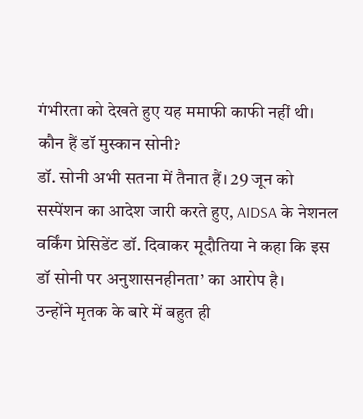गंभीरता को देखते हुए यह ममाफी काफी नहीं थी।
कौन हैं डॉ मुस्कान सोनी?
डॉ. सोनी अभी सतना में तैनात हैं। 29 जून को सस्पेंशन का आदेश जारी करते हुए, AIDSA के नेशनल वर्किंग प्रेसिडेंट डॉ. दिवाकर मूदौतिया ने कहा कि इस डॉ सोनी पर अनुशासनहीनता’ का आरोप है।
उन्होंने मृतक के बारे में बहुत ही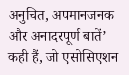अनुचित, अपमानजनक और अनादरपूर्ण बातें’ कही हैं, जो एसोसिएशन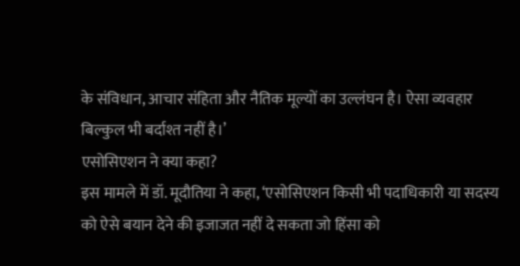के संविधान, आचार संहिता और नैतिक मूल्यों का उल्लंघन है। ऐसा व्यवहार बिल्कुल भी बर्दाश्त नहीं है।’
एसोसिएशन ने क्या कहा?
इस मामले में डॉ. मूदौतिया ने कहा, ‘एसोसिएशन किसी भी पदाधिकारी या सदस्य को ऐसे बयान देने की इजाजत नहीं दे सकता जो हिंसा को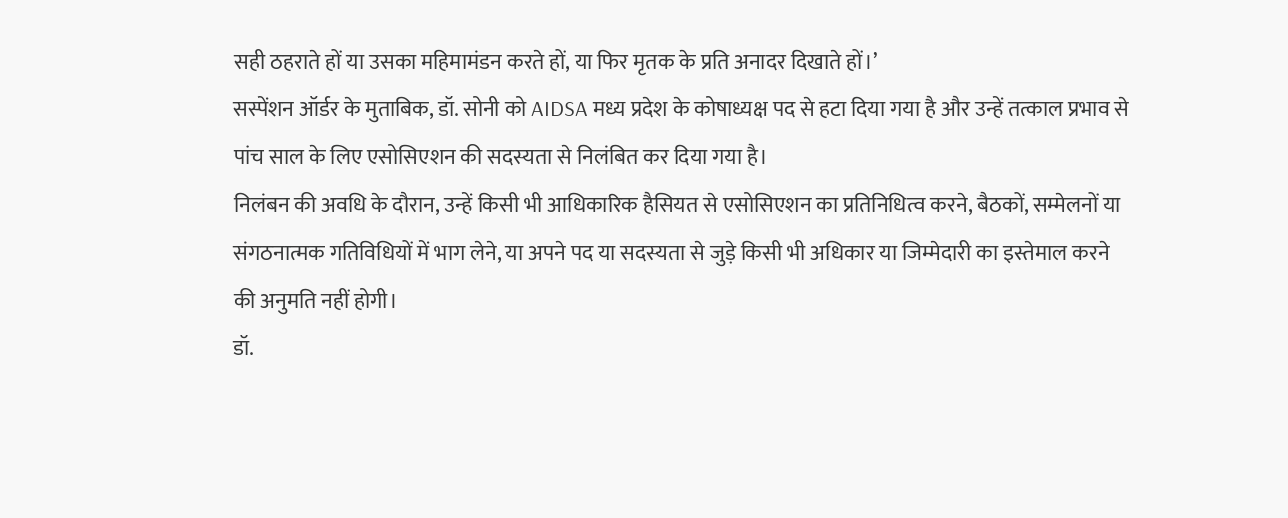सही ठहराते हों या उसका महिमामंडन करते हों, या फिर मृतक के प्रति अनादर दिखाते हों।’
सस्पेंशन ऑर्डर के मुताबिक, डॉ. सोनी को AIDSA मध्य प्रदेश के कोषाध्यक्ष पद से हटा दिया गया है और उन्हें तत्काल प्रभाव से पांच साल के लिए एसोसिएशन की सदस्यता से निलंबित कर दिया गया है।
निलंबन की अवधि के दौरान, उन्हें किसी भी आधिकारिक हैसियत से एसोसिएशन का प्रतिनिधित्व करने, बैठकों, सम्मेलनों या संगठनात्मक गतिविधियों में भाग लेने, या अपने पद या सदस्यता से जुड़े किसी भी अधिकार या जिम्मेदारी का इस्तेमाल करने की अनुमति नहीं होगी।
डॉ.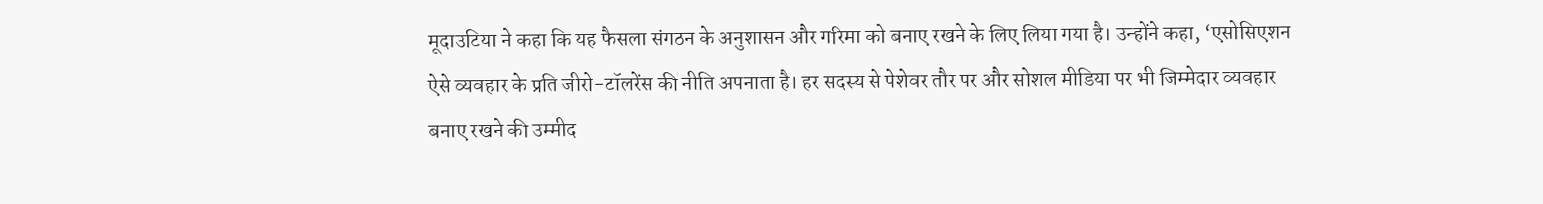मूदाउटिया ने कहा कि यह फैसला संगठन के अनुशासन और गरिमा को बनाए रखने के लिए लिया गया है। उन्होंने कहा, ‘एसोसिएशन ऐसे व्यवहार के प्रति जीरो-टॉलरेंस की नीति अपनाता है। हर सदस्य से पेशेवर तौर पर और सोशल मीडिया पर भी जिम्मेदार व्यवहार बनाए रखने की उम्मीद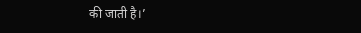की जाती है।’